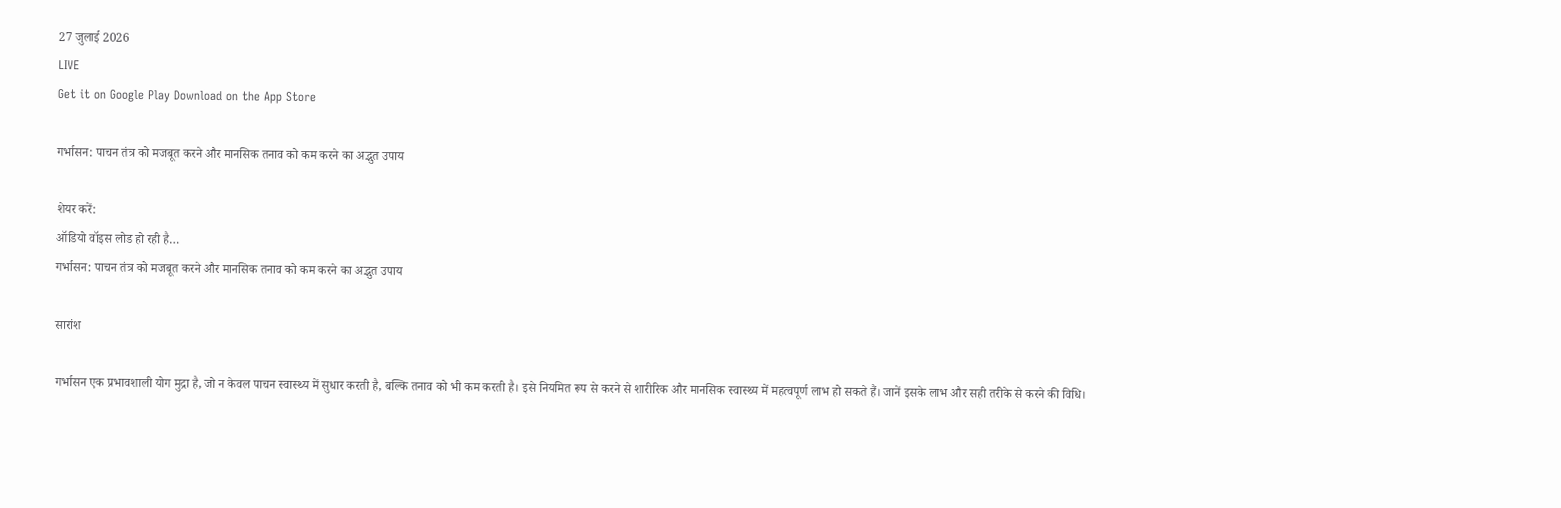27 जुलाई 2026
LIVE
Get it on Google Play Download on the App Store

गर्भासन: पाचन तंत्र को मजबूत करने और मानसिक तनाव को कम करने का अद्भुत उपाय

शेयर करें:
ऑडियो वॉइस लोड हो रही है…
गर्भासन: पाचन तंत्र को मजबूत करने और मानसिक तनाव को कम करने का अद्भुत उपाय

सारांश

गर्भासन एक प्रभावशाली योग मुद्रा है, जो न केवल पाचन स्वास्थ्य में सुधार करती है, बल्कि तनाव को भी कम करती है। इसे नियमित रूप से करने से शारीरिक और मानसिक स्वास्थ्य में महत्वपूर्ण लाभ हो सकते हैं। जानें इसके लाभ और सही तरीके से करने की विधि।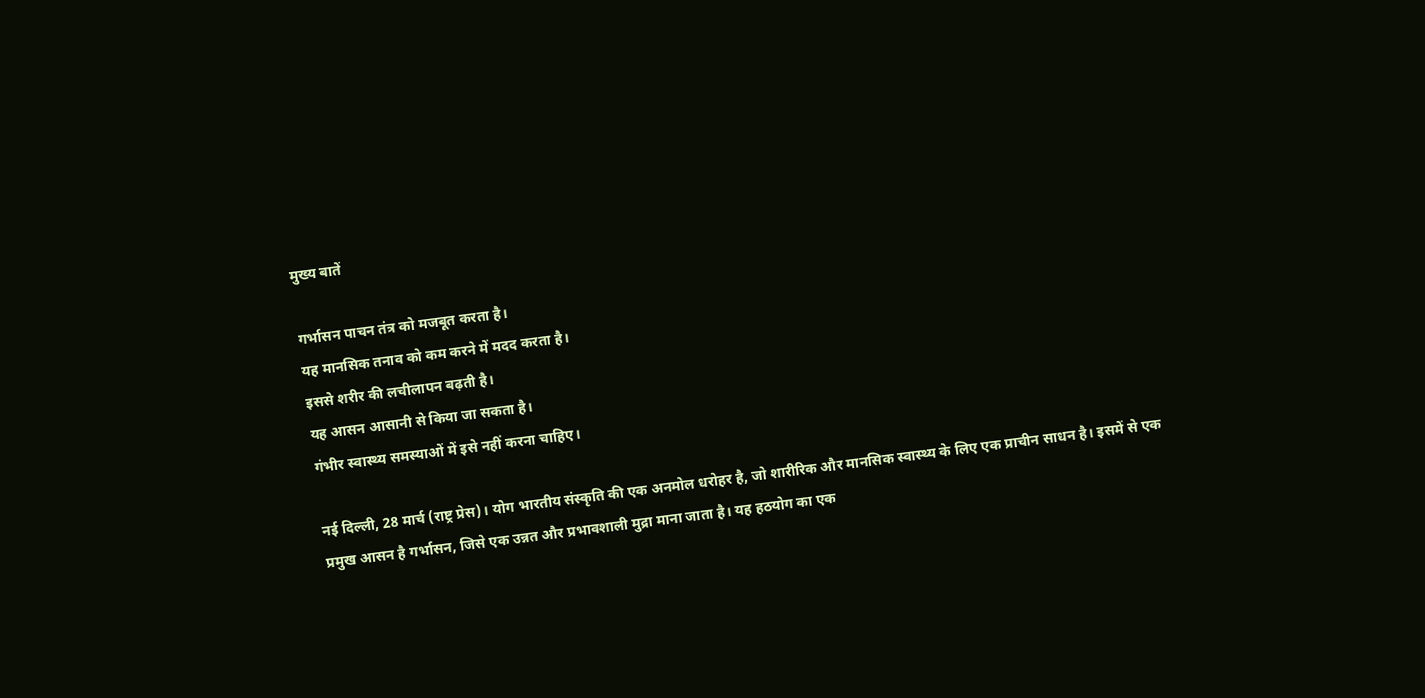मुख्य बातें

गर्भासन पाचन तंत्र को मजबूत करता है।
यह मानसिक तनाव को कम करने में मदद करता है।
इससे शरीर की लचीलापन बढ़ती है।
यह आसन आसानी से किया जा सकता है।
गंभीर स्वास्थ्य समस्याओं में इसे नहीं करना चाहिए।

नई दिल्ली, 28 मार्च (राष्ट्र प्रेस)। योग भारतीय संस्कृति की एक अनमोल धरोहर है, जो शारीरिक और मानसिक स्वास्थ्य के लिए एक प्राचीन साधन है। इसमें से एक प्रमुख आसन है गर्भासन, जिसे एक उन्नत और प्रभावशाली मुद्रा माना जाता है। यह हठयोग का एक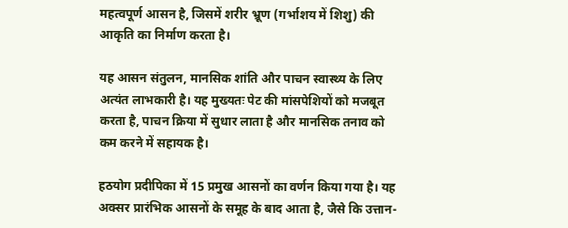महत्वपूर्ण आसन है, जिसमें शरीर भ्रूण (गर्भाशय में शिशु) की आकृति का निर्माण करता है।

यह आसन संतुलन, मानसिक शांति और पाचन स्वास्थ्य के लिए अत्यंत लाभकारी है। यह मुख्यतः पेट की मांसपेशियों को मजबूत करता है, पाचन क्रिया में सुधार लाता है और मानसिक तनाव को कम करने में सहायक है।

हठयोग प्रदीपिका में 15 प्रमुख आसनों का वर्णन किया गया है। यह अक्सर प्रारंभिक आसनों के समूह के बाद आता है, जैसे कि उत्तान-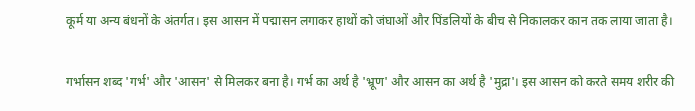कूर्म या अन्य बंधनों के अंतर्गत। इस आसन में पद्मासन लगाकर हाथों को जंघाओं और पिंडलियों के बीच से निकालकर कान तक लाया जाता है।

गर्भासन शब्द 'गर्भ' और 'आसन' से मिलकर बना है। गर्भ का अर्थ है 'भ्रूण' और आसन का अर्थ है 'मुद्रा'। इस आसन को करते समय शरीर की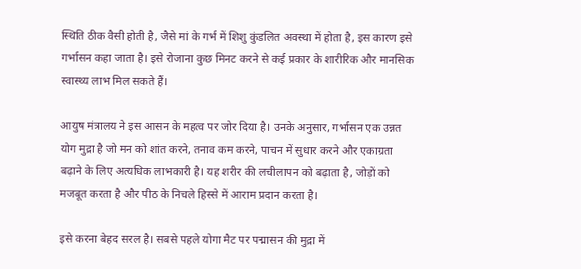स्थिति ठीक वैसी होती है, जैसे मां के गर्भ में शिशु कुंडलित अवस्था में होता है, इस कारण इसे गर्भासन कहा जाता है। इसे रोजाना कुछ मिनट करने से कई प्रकार के शारीरिक और मानसिक स्वास्थ्य लाभ मिल सकते हैं।

आयुष मंत्रालय ने इस आसन के महत्व पर जोर दिया है। उनके अनुसार, गर्भासन एक उन्नत योग मुद्रा है जो मन को शांत करने, तनाव कम करने, पाचन में सुधार करने और एकाग्रता बढ़ाने के लिए अत्यधिक लाभकारी है। यह शरीर की लचीलापन को बढ़ाता है, जोड़ों को मजबूत करता है और पीठ के निचले हिस्से में आराम प्रदान करता है।

इसे करना बेहद सरल है। सबसे पहले योगा मैट पर पद्मासन की मुद्रा में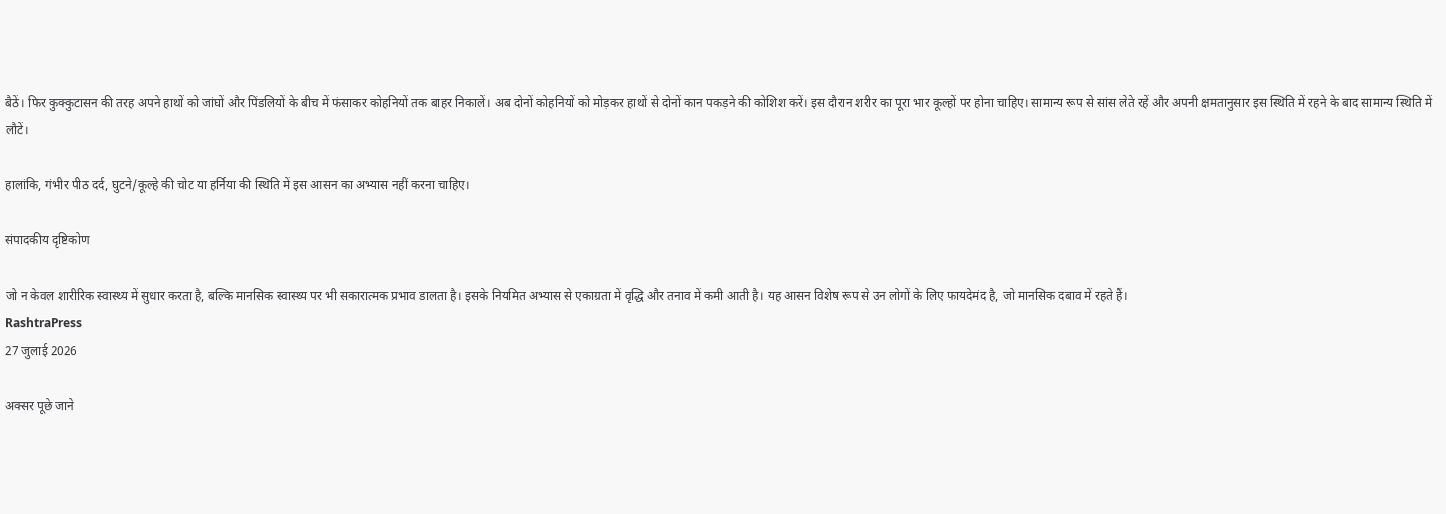बैठें। फिर कुक्कुटासन की तरह अपने हाथों को जांघों और पिंडलियों के बीच में फंसाकर कोहनियों तक बाहर निकालें। अब दोनों कोहनियों को मोड़कर हाथों से दोनों कान पकड़ने की कोशिश करें। इस दौरान शरीर का पूरा भार कूल्हों पर होना चाहिए। सामान्य रूप से सांस लेते रहें और अपनी क्षमतानुसार इस स्थिति में रहने के बाद सामान्य स्थिति में लौटें।

हालांकि, गंभीर पीठ दर्द, घुटने/कूल्हे की चोट या हर्निया की स्थिति में इस आसन का अभ्यास नहीं करना चाहिए।

संपादकीय दृष्टिकोण

जो न केवल शारीरिक स्वास्थ्य में सुधार करता है, बल्कि मानसिक स्वास्थ्य पर भी सकारात्मक प्रभाव डालता है। इसके नियमित अभ्यास से एकाग्रता में वृद्धि और तनाव में कमी आती है। यह आसन विशेष रूप से उन लोगों के लिए फायदेमंद है, जो मानसिक दबाव में रहते हैं।
RashtraPress
27 जुलाई 2026

अक्सर पूछे जाने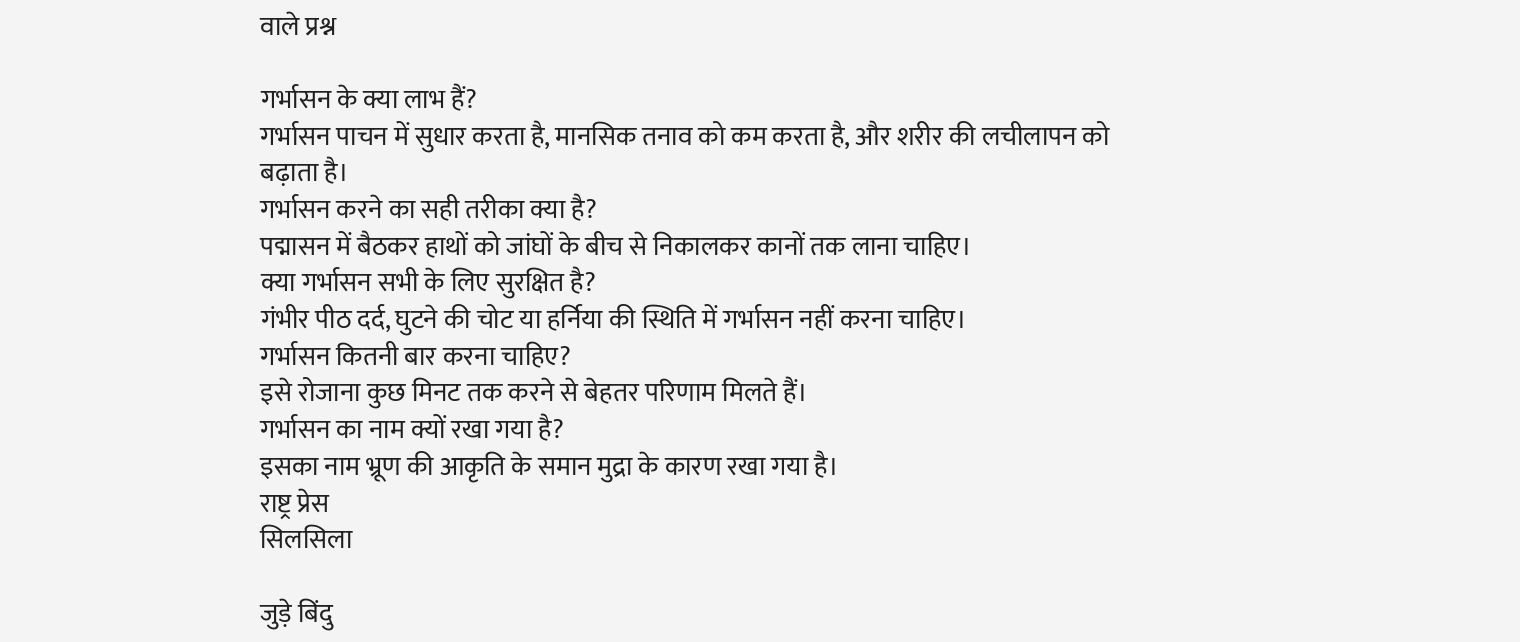वाले प्रश्न

गर्भासन के क्या लाभ हैं?
गर्भासन पाचन में सुधार करता है, मानसिक तनाव को कम करता है, और शरीर की लचीलापन को बढ़ाता है।
गर्भासन करने का सही तरीका क्या है?
पद्मासन में बैठकर हाथों को जांघों के बीच से निकालकर कानों तक लाना चाहिए।
क्या गर्भासन सभी के लिए सुरक्षित है?
गंभीर पीठ दर्द, घुटने की चोट या हर्निया की स्थिति में गर्भासन नहीं करना चाहिए।
गर्भासन कितनी बार करना चाहिए?
इसे रोजाना कुछ मिनट तक करने से बेहतर परिणाम मिलते हैं।
गर्भासन का नाम क्यों रखा गया है?
इसका नाम भ्रूण की आकृति के समान मुद्रा के कारण रखा गया है।
राष्ट्र प्रेस
सिलसिला

जुड़े बिंदु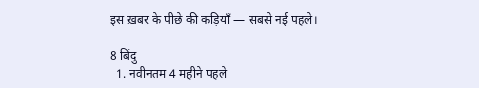इस ख़बर के पीछे की कड़ियाँ — सबसे नई पहले।

8 बिंदु
  1. नवीनतम 4 महीने पहले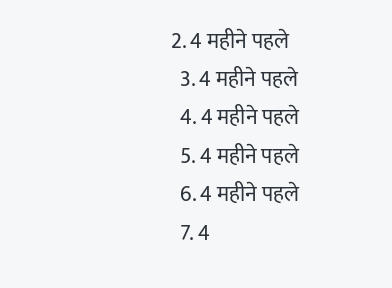2. 4 महीने पहले
  3. 4 महीने पहले
  4. 4 महीने पहले
  5. 4 महीने पहले
  6. 4 महीने पहले
  7. 4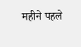महीने पहले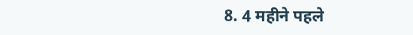8. 4 महीने पहले